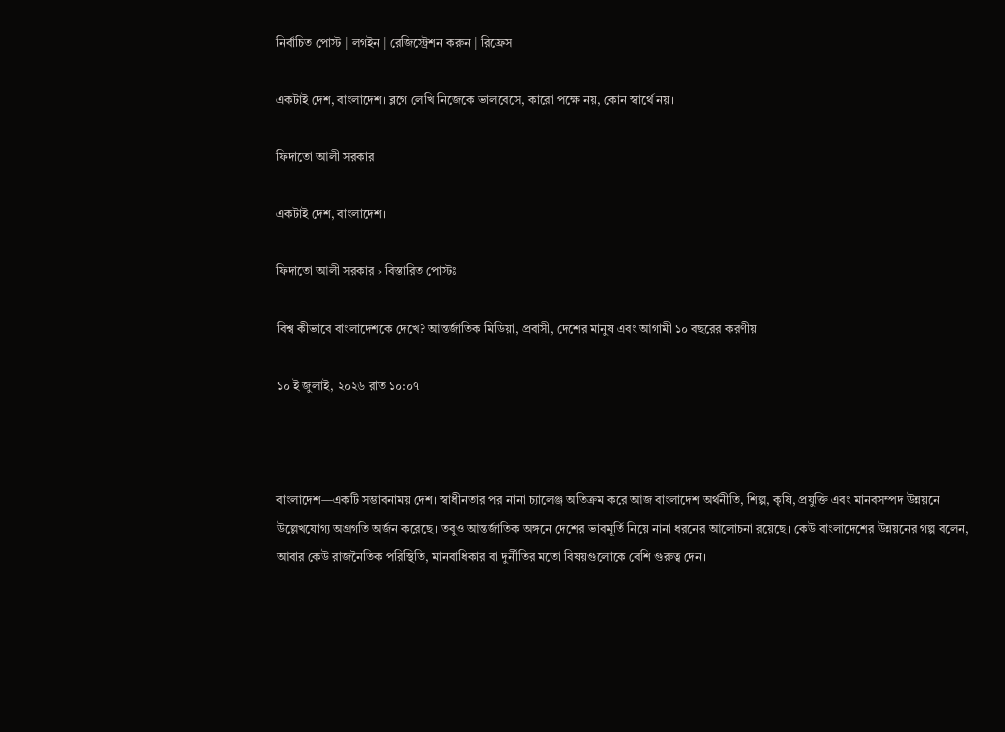নির্বাচিত পোস্ট | লগইন | রেজিস্ট্রেশন করুন | রিফ্রেস

একটাই দেশ, বাংলাদেশ। ব্লগে লেখি নিজেকে ভালবেসে, কারো পক্ষে নয়, কোন স্বার্থে নয়।

ফিদাতো আলী সরকার

একটাই দেশ, বাংলাদেশ।

ফিদাতো আলী সরকার › বিস্তারিত পোস্টঃ

বিশ্ব কীভাবে বাংলাদেশকে দেখে? আন্তর্জাতিক মিডিয়া, প্রবাসী, দেশের মানুষ এবং আগামী ১০ বছরের করণীয়

১০ ই জুলাই, ২০২৬ রাত ১০:০৭



বাংলাদেশ—একটি সম্ভাবনাময় দেশ। স্বাধীনতার পর নানা চ্যালেঞ্জ অতিক্রম করে আজ বাংলাদেশ অর্থনীতি, শিল্প, কৃষি, প্রযুক্তি এবং মানবসম্পদ উন্নয়নে উল্লেখযোগ্য অগ্রগতি অর্জন করেছে। তবুও আন্তর্জাতিক অঙ্গনে দেশের ভাবমূর্তি নিয়ে নানা ধরনের আলোচনা রয়েছে। কেউ বাংলাদেশের উন্নয়নের গল্প বলেন, আবার কেউ রাজনৈতিক পরিস্থিতি, মানবাধিকার বা দুর্নীতির মতো বিষয়গুলোকে বেশি গুরুত্ব দেন।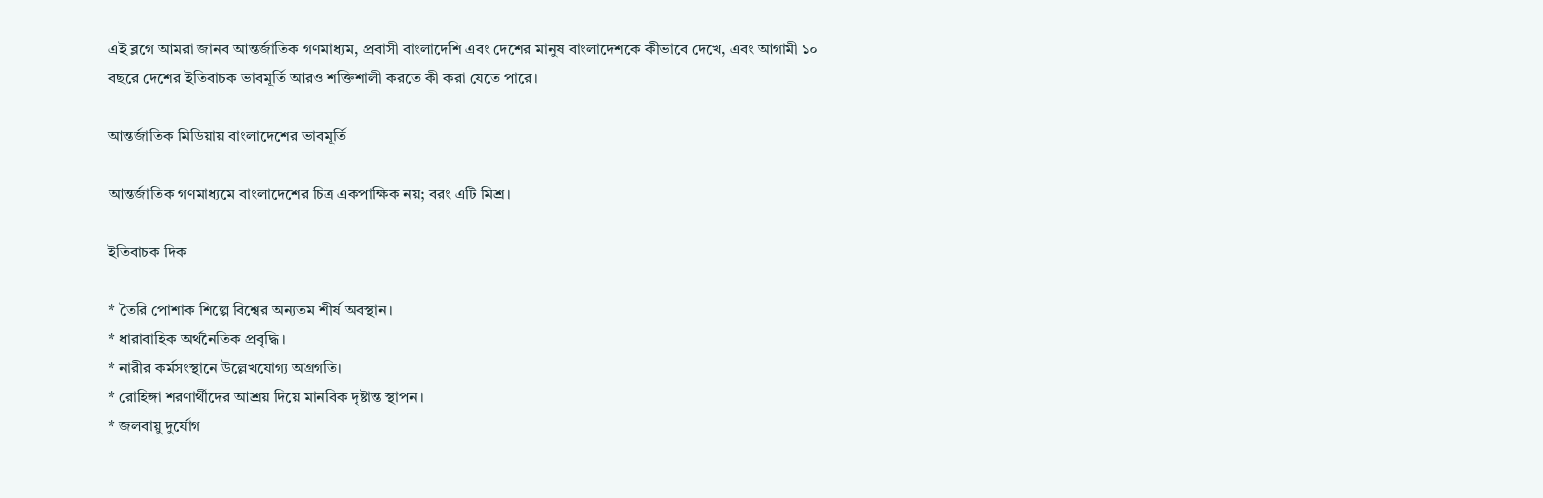এই ব্লগে আমরা জানব আন্তর্জাতিক গণমাধ্যম, প্রবাসী বাংলাদেশি এবং দেশের মানুষ বাংলাদেশকে কীভাবে দেখে, এবং আগামী ১০ বছরে দেশের ইতিবাচক ভাবমূর্তি আরও শক্তিশালী করতে কী করা যেতে পারে।

আন্তর্জাতিক মিডিয়ায় বাংলাদেশের ভাবমূর্তি

আন্তর্জাতিক গণমাধ্যমে বাংলাদেশের চিত্র একপাক্ষিক নয়; বরং এটি মিশ্র।

ইতিবাচক দিক

* তৈরি পোশাক শিল্পে বিশ্বের অন্যতম শীর্ষ অবস্থান।
* ধারাবাহিক অর্থনৈতিক প্রবৃদ্ধি।
* নারীর কর্মসংস্থানে উল্লেখযোগ্য অগ্রগতি।
* রোহিঙ্গা শরণার্থীদের আশ্রয় দিয়ে মানবিক দৃষ্টান্ত স্থাপন।
* জলবায়ু দুর্যোগ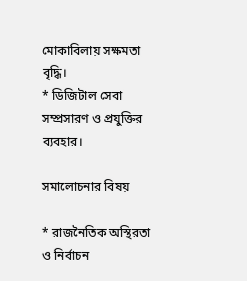মোকাবিলায় সক্ষমতা বৃদ্ধি।
* ডিজিটাল সেবা সম্প্রসারণ ও প্রযুক্তির ব্যবহার।

সমালোচনার বিষয়

* রাজনৈতিক অস্থিরতা ও নির্বাচন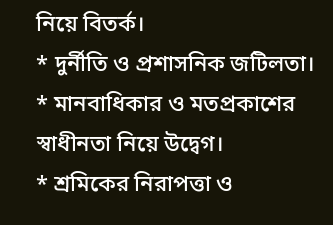নিয়ে বিতর্ক।
* দুর্নীতি ও প্রশাসনিক জটিলতা।
* মানবাধিকার ও মতপ্রকাশের স্বাধীনতা নিয়ে উদ্বেগ।
* শ্রমিকের নিরাপত্তা ও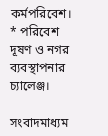কর্মপরিবেশ।
* পরিবেশ দূষণ ও নগর ব্যবস্থাপনার চ্যালেঞ্জ।

সংবাদমাধ্যম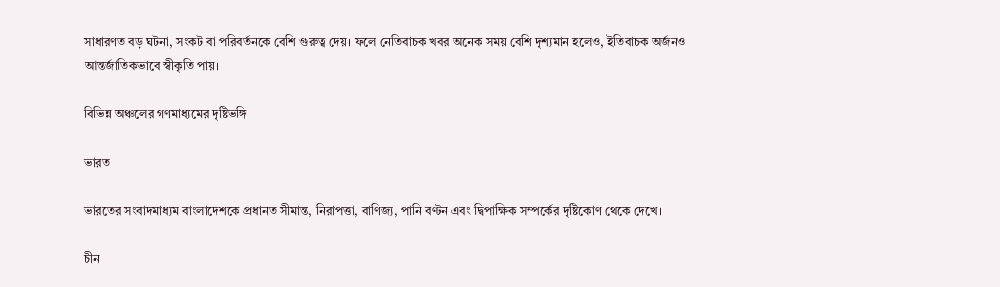সাধারণত বড় ঘটনা, সংকট বা পরিবর্তনকে বেশি গুরুত্ব দেয়। ফলে নেতিবাচক খবর অনেক সময় বেশি দৃশ্যমান হলেও, ইতিবাচক অর্জনও আন্তর্জাতিকভাবে স্বীকৃতি পায়।

বিভিন্ন অঞ্চলের গণমাধ্যমের দৃষ্টিভঙ্গি

ভারত

ভারতের সংবাদমাধ্যম বাংলাদেশকে প্রধানত সীমান্ত, নিরাপত্তা, বাণিজ্য, পানি বণ্টন এবং দ্বিপাক্ষিক সম্পর্কের দৃষ্টিকোণ থেকে দেখে।

চীন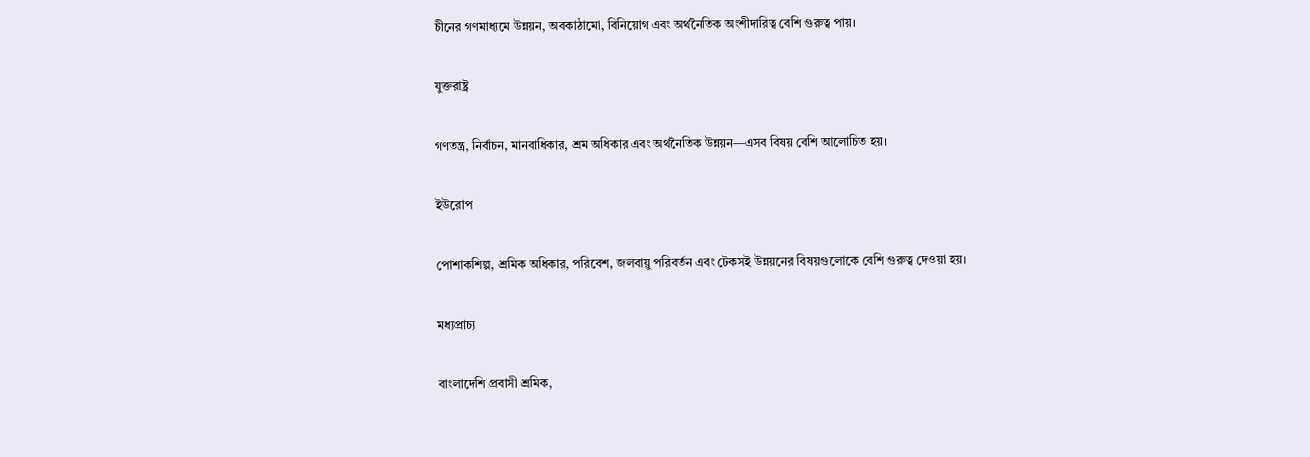চীনের গণমাধ্যমে উন্নয়ন, অবকাঠামো, বিনিয়োগ এবং অর্থনৈতিক অংশীদারিত্ব বেশি গুরুত্ব পায়।

যুক্তরাষ্ট্র

গণতন্ত্র, নির্বাচন, মানবাধিকার, শ্রম অধিকার এবং অর্থনৈতিক উন্নয়ন—এসব বিষয় বেশি আলোচিত হয়।

ইউরোপ

পোশাকশিল্প, শ্রমিক অধিকার, পরিবেশ, জলবায়ু পরিবর্তন এবং টেকসই উন্নয়নের বিষয়গুলোকে বেশি গুরুত্ব দেওয়া হয়।

মধ্যপ্রাচ্য

বাংলাদেশি প্রবাসী শ্রমিক,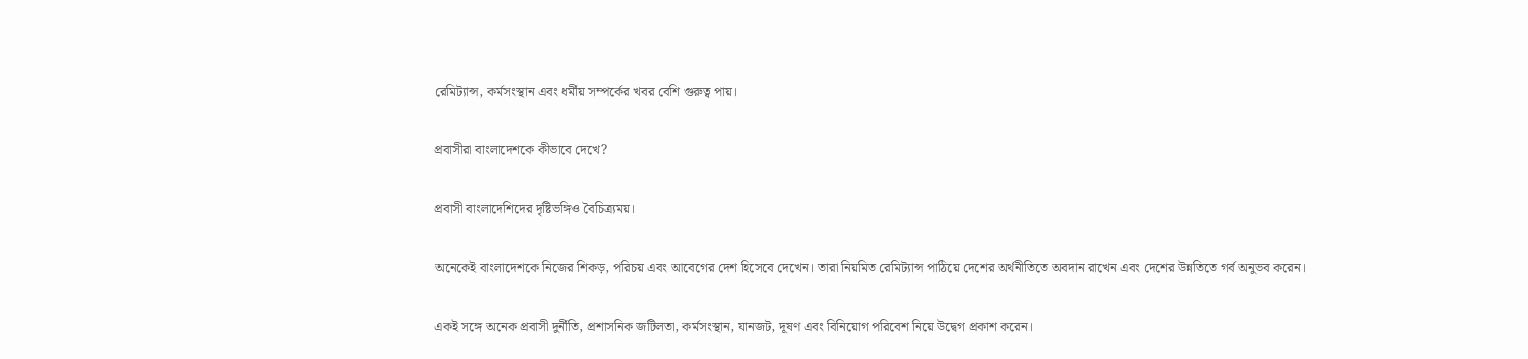রেমিট্যান্স, কর্মসংস্থান এবং ধর্মীয় সম্পর্কের খবর বেশি গুরুত্ব পায়।

প্রবাসীরা বাংলাদেশকে কীভাবে দেখে?

প্রবাসী বাংলাদেশিদের দৃষ্টিভঙ্গিও বৈচিত্র্যময়।

অনেকেই বাংলাদেশকে নিজের শিকড়, পরিচয় এবং আবেগের দেশ হিসেবে দেখেন। তারা নিয়মিত রেমিট্যান্স পাঠিয়ে দেশের অর্থনীতিতে অবদান রাখেন এবং দেশের উন্নতিতে গর্ব অনুভব করেন।

একই সঙ্গে অনেক প্রবাসী দুর্নীতি, প্রশাসনিক জটিলতা, কর্মসংস্থান, যানজট, দূষণ এবং বিনিয়োগ পরিবেশ নিয়ে উদ্বেগ প্রকাশ করেন।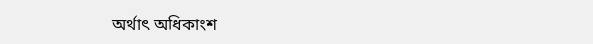অর্থাৎ অধিকাংশ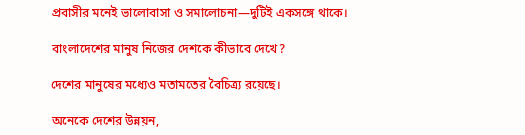প্রবাসীর মনেই ভালোবাসা ও সমালোচনা—দুটিই একসঙ্গে থাকে।

বাংলাদেশের মানুষ নিজের দেশকে কীভাবে দেখে?

দেশের মানুষের মধ্যেও মতামতের বৈচিত্র্য রয়েছে।

অনেকে দেশের উন্নয়ন,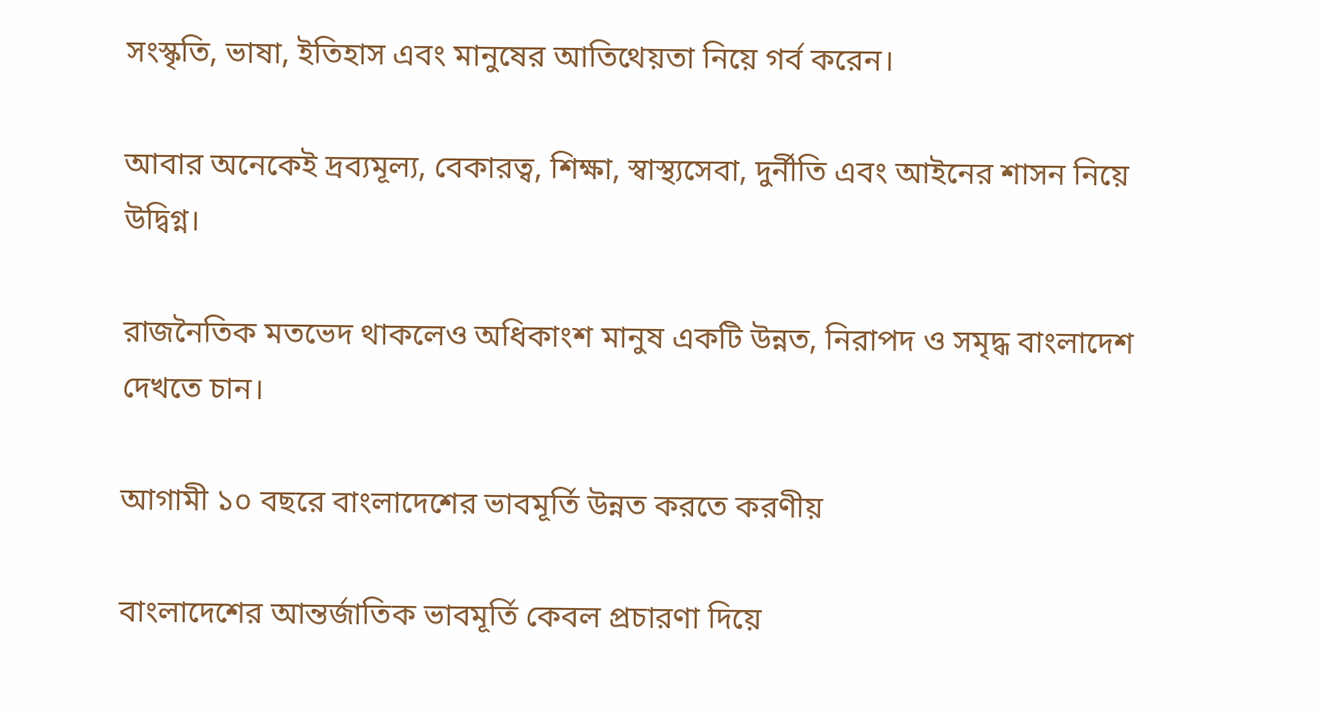সংস্কৃতি, ভাষা, ইতিহাস এবং মানুষের আতিথেয়তা নিয়ে গর্ব করেন।

আবার অনেকেই দ্রব্যমূল্য, বেকারত্ব, শিক্ষা, স্বাস্থ্যসেবা, দুর্নীতি এবং আইনের শাসন নিয়ে উদ্বিগ্ন।

রাজনৈতিক মতভেদ থাকলেও অধিকাংশ মানুষ একটি উন্নত, নিরাপদ ও সমৃদ্ধ বাংলাদেশ দেখতে চান।

আগামী ১০ বছরে বাংলাদেশের ভাবমূর্তি উন্নত করতে করণীয়

বাংলাদেশের আন্তর্জাতিক ভাবমূর্তি কেবল প্রচারণা দিয়ে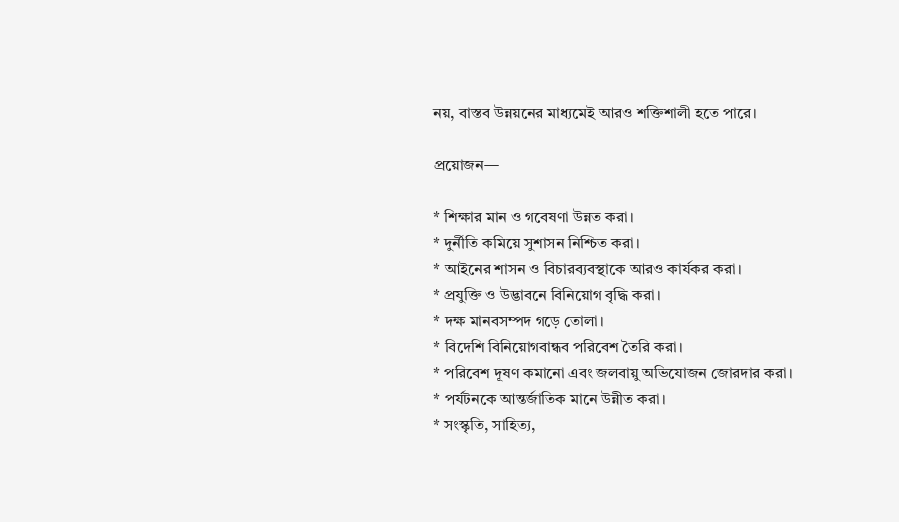নয়, বাস্তব উন্নয়নের মাধ্যমেই আরও শক্তিশালী হতে পারে।

প্রয়োজন—

* শিক্ষার মান ও গবেষণা উন্নত করা।
* দুর্নীতি কমিয়ে সুশাসন নিশ্চিত করা।
* আইনের শাসন ও বিচারব্যবস্থাকে আরও কার্যকর করা।
* প্রযুক্তি ও উদ্ভাবনে বিনিয়োগ বৃদ্ধি করা।
* দক্ষ মানবসম্পদ গড়ে তোলা।
* বিদেশি বিনিয়োগবান্ধব পরিবেশ তৈরি করা।
* পরিবেশ দূষণ কমানো এবং জলবায়ু অভিযোজন জোরদার করা।
* পর্যটনকে আন্তর্জাতিক মানে উন্নীত করা।
* সংস্কৃতি, সাহিত্য,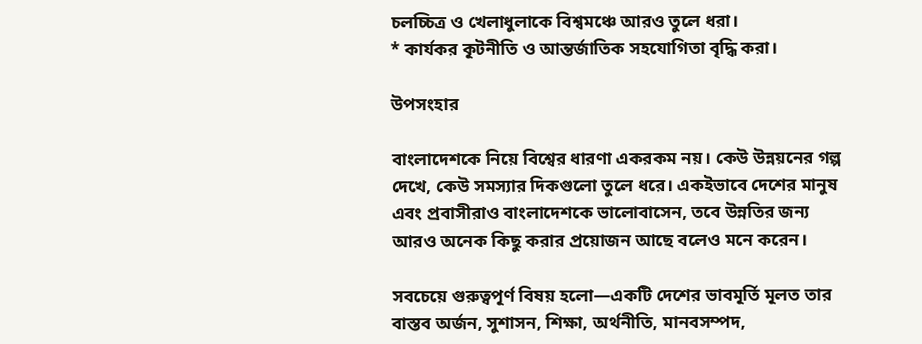চলচ্চিত্র ও খেলাধুলাকে বিশ্বমঞ্চে আরও তুলে ধরা।
* কার্যকর কূটনীতি ও আন্তর্জাতিক সহযোগিতা বৃদ্ধি করা।

উপসংহার

বাংলাদেশকে নিয়ে বিশ্বের ধারণা একরকম নয়। কেউ উন্নয়নের গল্প দেখে, কেউ সমস্যার দিকগুলো তুলে ধরে। একইভাবে দেশের মানুষ এবং প্রবাসীরাও বাংলাদেশকে ভালোবাসেন, তবে উন্নতির জন্য আরও অনেক কিছু করার প্রয়োজন আছে বলেও মনে করেন।

সবচেয়ে গুরুত্বপূর্ণ বিষয় হলো—একটি দেশের ভাবমূর্তি মূলত তার বাস্তব অর্জন, সুশাসন, শিক্ষা, অর্থনীতি, মানবসম্পদ,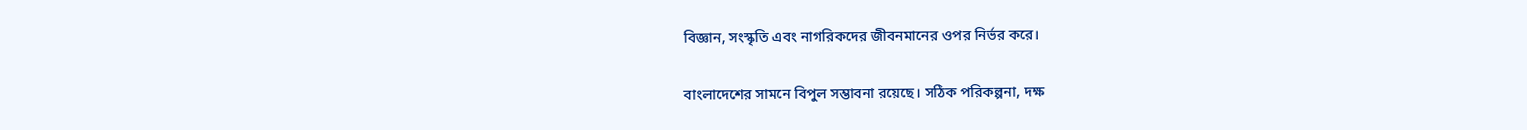বিজ্ঞান, সংস্কৃতি এবং নাগরিকদের জীবনমানের ওপর নির্ভর করে।

বাংলাদেশের সামনে বিপুল সম্ভাবনা রয়েছে। সঠিক পরিকল্পনা, দক্ষ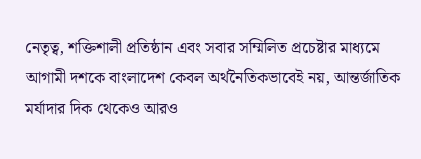নেতৃত্ব, শক্তিশালী প্রতিষ্ঠান এবং সবার সম্মিলিত প্রচেষ্টার মাধ্যমে আগামী দশকে বাংলাদেশ কেবল অর্থনৈতিকভাবেই নয়, আন্তর্জাতিক মর্যাদার দিক থেকেও আরও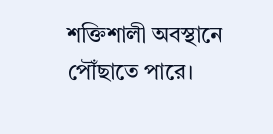শক্তিশালী অবস্থানে পৌঁছাতে পারে।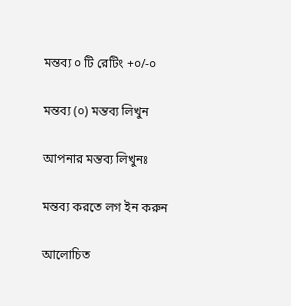মন্তব্য ০ টি রেটিং +০/-০

মন্তব্য (০) মন্তব্য লিখুন

আপনার মন্তব্য লিখুনঃ

মন্তব্য করতে লগ ইন করুন

আলোচিত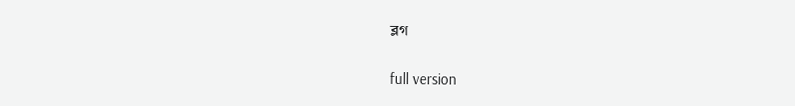ব্লগ


full version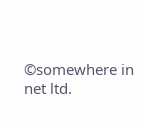©somewhere in net ltd.